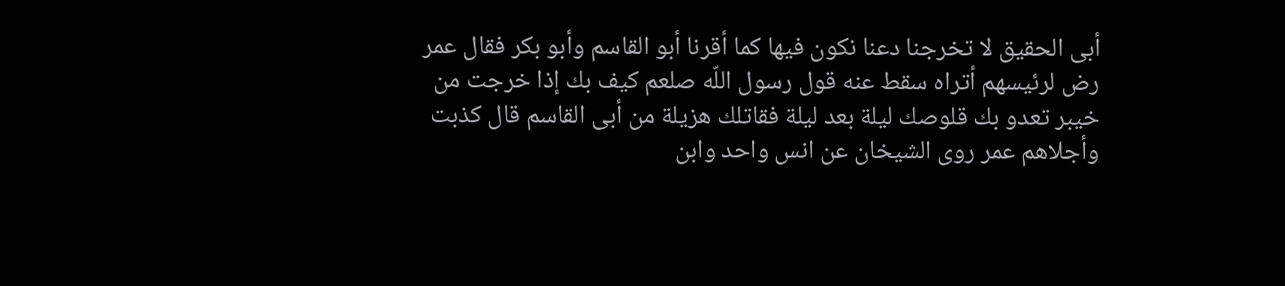أبى الحقيق لا تخرجنا دعنا نكون فيها كما أقرنا أبو القاسم وأبو بكر فقال عمر رض لرئيسهم أتراه سقط عنه قول رسول اللّه صلعم كيف بك إذا خرجت من خيبر تعدو بك قلوصك ليلة بعد ليلة فقاتلك هزيلة من أبى القاسم قال كذبت وأجلاهم عمر روى الشيخان عن انس واحد وابن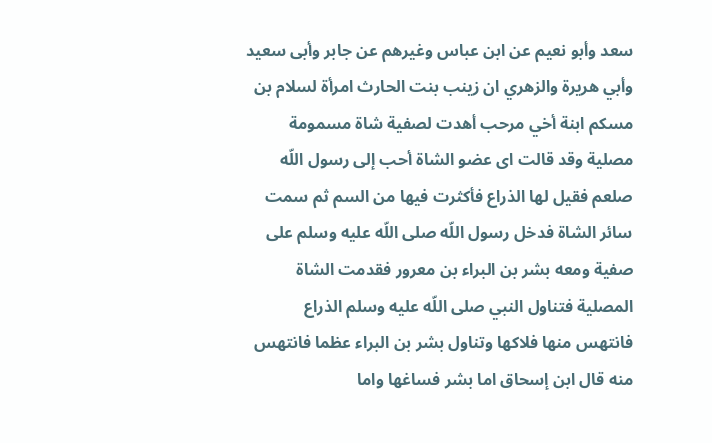سعد وأبو نعيم عن ابن عباس وغيرهم عن جابر وأبى سعيد وأبي هريرة والزهري ان زينب بنت الحارث امرأة لسلام بن مسكم ابنة أخي مرحب أهدت لصفية شاة مسمومة مصلية وقد قالت اى عضو الشاة أحب إلى رسول اللّه صلعم فقيل لها الذراع فأكثرت فيها من السم ثم سمت سائر الشاة فدخل رسول اللّه صلى اللّه عليه وسلم على صفية ومعه بشر بن البراء بن معرور فقدمت الشاة المصلية فتناول النبي صلى اللّه عليه وسلم الذراع فانتهس منها فلاكها وتناول بشر بن البراء عظما فانتهس منه قال ابن إسحاق اما بشر فساغها واما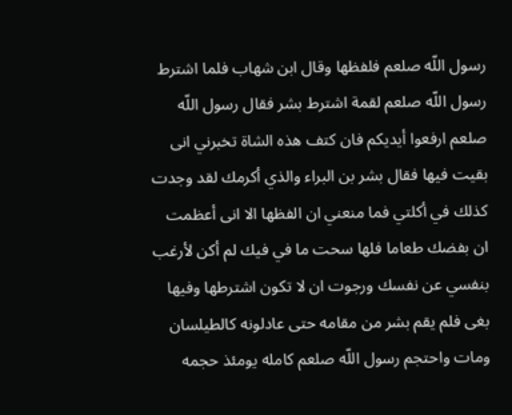رسول اللّه صلعم فلفظها وقال ابن شهاب فلما اشترط رسول اللّه صلعم لقمة اشترط بشر فقال رسول اللّه صلعم ارفعوا أيديكم فان كتف هذه الشاة تخبرني انى بقيت فيها فقال بشر بن البراء والذي أكرمك لقد وجدت كذلك في أكلتي فما منعني ان الفظها الا انى أعظمت ان بفضك طعاما فلها سحت ما في فيك لم أكن لأرغب بنفسي عن نفسك ورجوت ان لا تكون اشترطها وفيها بغى فلم يقم بشر من مقامه حتى عادلونه كالطيلسان ومات واحتجم رسول اللّه صلعم كامله يومئذ حجمه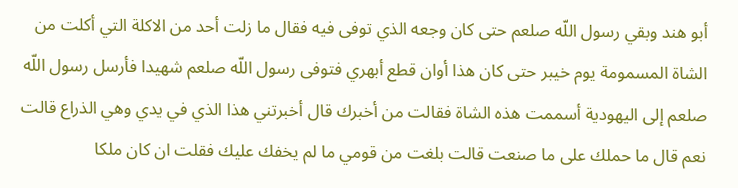أبو هند وبقي رسول اللّه صلعم حتى كان وجعه الذي توفى فيه فقال ما زلت أحد من الاكلة التي أكلت من الشاة المسمومة يوم خيبر حتى كان هذا أوان قطع أبهري فتوفى رسول اللّه صلعم شهيدا فأرسل رسول اللّه صلعم إلى اليهودية أسممت هذه الشاة فقالت من أخبرك قال أخبرتني هذا الذي في يدي وهي الذراع قالت نعم قال ما حملك على ما صنعت قالت بلغت من قومي ما لم يخفك عليك فقلت ان كان ملكا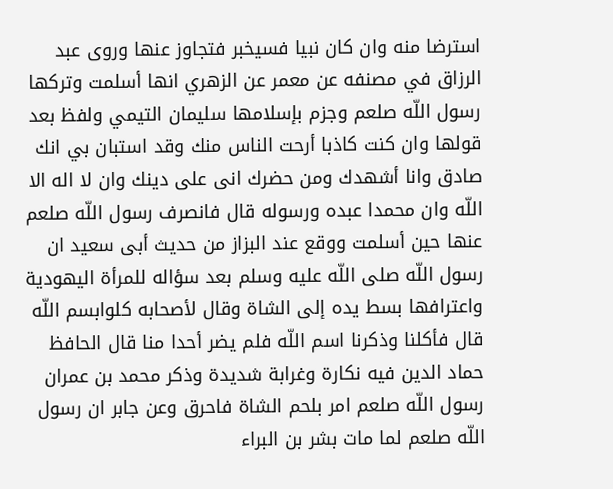استرضا منه وان كان نبيا فسيخبر فتجاوز عنها وروى عبد الرزاق في مصنفه عن معمر عن الزهري انها أسلمت وتركها رسول اللّه صلعم وجزم بإسلامها سليمان التيمي ولفظ بعد قولها وان كنت كاذبا أرحت الناس منك وقد استبان بي انك صادق وانا أشهدك ومن حضرك انى على دينك وان لا اله الا اللّه وان محمدا عبده ورسوله قال فانصرف رسول اللّه صلعم عنها حين أسلمت ووقع عند البزاز من حديث أبى سعيد ان رسول اللّه صلى اللّه عليه وسلم بعد سؤاله للمرأة اليهودية واعترافها بسط يده إلى الشاة وقال لأصحابه كلوابسم اللّه قال فأكلنا وذكرنا اسم اللّه فلم يضر أحدا منا قال الحافظ حماد الدين فيه نكارة وغرابة شديدة وذكر محمد بن عمران رسول اللّه صلعم امر بلحم الشاة فاحرق وعن جابر ان رسول اللّه صلعم لما مات بشر بن البراء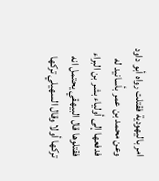امر باليهودية فقتلت رواه أبو داود وعن محمد بن عمر بأسانيد له فدفعها إلى أولياء بشر بن البراء فقتلوها قال البيهقي يحتمل انه تركها أولا وقال السهيلي تركها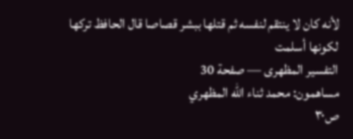لأنه كان لا ينتقم لنفسه ثم قتلها ببشر قصاصا قال الحافظ تركها لكونها أسلمت
التفسير المظهرى — صفحة 30
مساهمون: محمد ثناء الله المظهري
ص٣٠